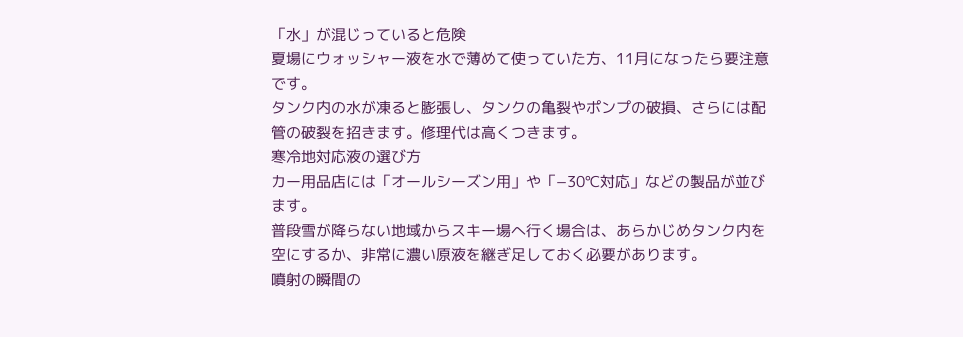「水」が混じっていると危険
夏場にウォッシャー液を水で薄めて使っていた方、11月になったら要注意です。
タンク内の水が凍ると膨張し、タンクの亀裂やポンプの破損、さらには配管の破裂を招きます。修理代は高くつきます。
寒冷地対応液の選び方
カー用品店には「オールシーズン用」や「−30℃対応」などの製品が並びます。
普段雪が降らない地域からスキー場へ行く場合は、あらかじめタンク内を空にするか、非常に濃い原液を継ぎ足しておく必要があります。
噴射の瞬間の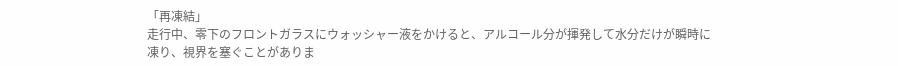「再凍結」
走行中、零下のフロントガラスにウォッシャー液をかけると、アルコール分が揮発して水分だけが瞬時に凍り、視界を塞ぐことがありま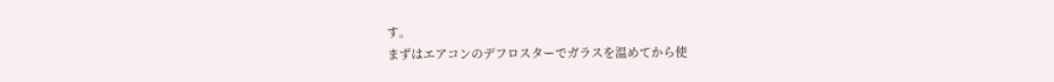す。
まずはエアコンのデフロスターでガラスを温めてから使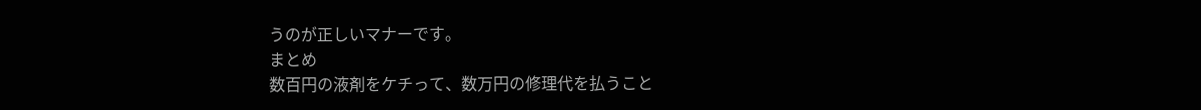うのが正しいマナーです。
まとめ
数百円の液剤をケチって、数万円の修理代を払うこと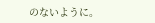のないように。